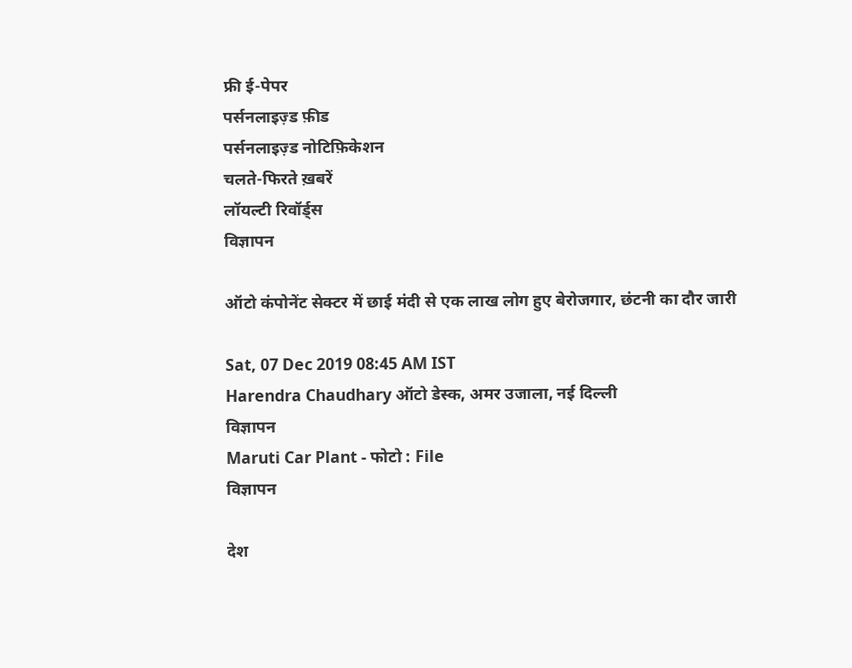फ्री ई-पेपर
पर्सनलाइज़्ड फ़ीड
पर्सनलाइज़्ड नोटिफ़िकेशन
चलते-फिरते ख़बरें
लॉयल्टी रिवॉर्ड्स
विज्ञापन

ऑटो कंपोनेंट सेक्टर में छाई मंदी से एक लाख लोग हुए बेरोजगार, छंटनी का दौर जारी

Sat, 07 Dec 2019 08:45 AM IST
Harendra Chaudhary ऑटो डेस्क, अमर उजाला, नई दिल्ली
विज्ञापन
Maruti Car Plant - फोटो : File
विज्ञापन

देश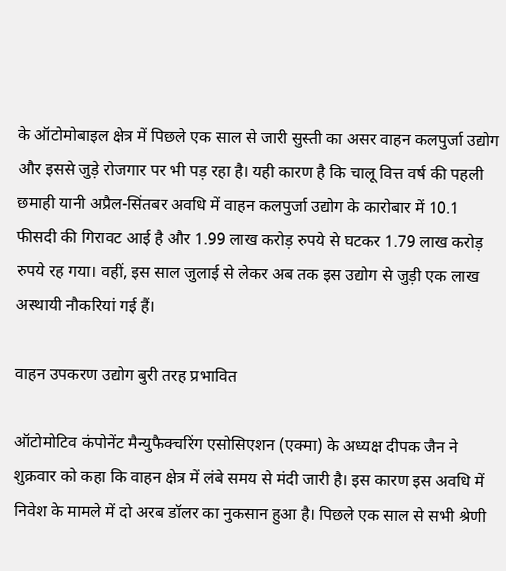के ऑटोमोबाइल क्षेत्र में पिछले एक साल से जारी सुस्ती का असर वाहन कलपुर्जा उद्योग और इससे जुड़े रोजगार पर भी पड़ रहा है। यही कारण है कि चालू वित्त वर्ष की पहली छमाही यानी अप्रैल-सिंतबर अवधि में वाहन कलपुर्जा उद्योग के कारोबार में 10.1 फीसदी की गिरावट आई है और 1.99 लाख करोड़ रुपये से घटकर 1.79 लाख करोड़ रुपये रह गया। वहीं, इस साल जुलाई से लेकर अब तक इस उद्योग से जुड़ी एक लाख अस्थायी नौकरियां गई हैं।

वाहन उपकरण उद्योग बुरी तरह प्रभावित

ऑटोमोटिव कंपोनेंट मैन्युफैक्चरिंग एसोसिएशन (एक्मा) के अध्यक्ष दीपक जैन ने शुक्रवार को कहा कि वाहन क्षेत्र में लंबे समय से मंदी जारी है। इस कारण इस अवधि में निवेश के मामले में दो अरब डॉलर का नुकसान हुआ है। पिछले एक साल से सभी श्रेणी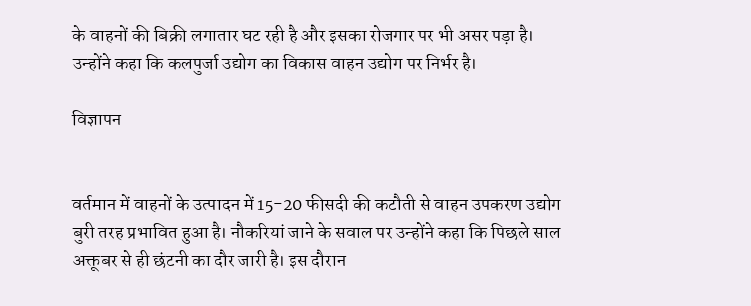के वाहनों की बिक्री लगातार घट रही है और इसका रोजगार पर भी असर पड़ा है। उन्होंने कहा कि कलपुर्जा उद्योग का विकास वाहन उद्योग पर निर्भर है।

विज्ञापन


वर्तमान में वाहनों के उत्पादन में 15-20 फीसदी की कटौती से वाहन उपकरण उद्योग बुरी तरह प्रभावित हुआ है। नौकरियां जाने के सवाल पर उन्होंने कहा कि पिछले साल अक्तूबर से ही छंटनी का दौर जारी है। इस दौरान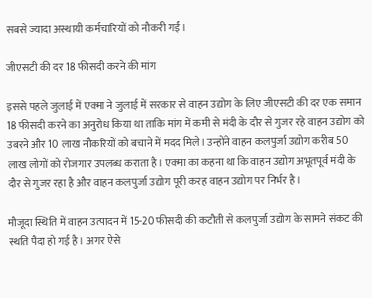सबसे ज्यादा अस्थायी कर्मचारियों को नौकरी गईं।

जीएसटी की दर 18 फीसदी करने की मांग

इससे पहले जुलाई में एक्मा ने जुलाई में सरकार से वाहन उद्योग के लिए जीएसटी की दर एक समान 18 फीसदी करने का अनुरोध किया था ताकि मांग में कमी से मंदी के दौर से गुजर रहे वाहन उद्योग को उबरने और 10 लाख नौकरियों को बचाने में मदद मिले। उन्होंने वाहन कलपुर्जा उद्योग करीब 50 लाख लोगों को रोजगार उपलब्ध कराता है। एक्मा का कहना था कि वाहन उद्योग अभूतपूर्व मंदी के दौर से गुजर रहा है और वाहन कलपुर्जा उद्योग पूरी करह वाहन उद्योग पर निर्भर है।

मौजूदा स्थिति में वाहन उत्पादन में 15-20 फीसदी की कटौती से कलपुर्जा उद्योग के सामने संकट की स्थति पैदा हो गई है। अगर ऐसे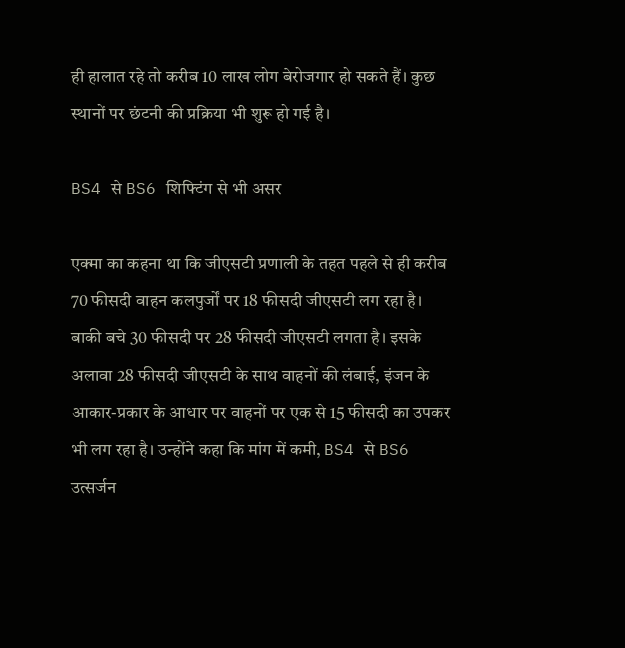ही हालात रहे तो करीब 10 लाख लोग बेरोजगार हो सकते हैं। कुछ स्थानों पर छंटनी की प्रक्रिया भी शुरू हो गई है।

BS4 से BS6 शिफ्टिंग से भी असर

एक्मा का कहना था कि जीएसटी प्रणाली के तहत पहले से ही करीब 70 फीसदी वाहन कलपुर्जों पर 18 फीसदी जीएसटी लग रहा है। बाकी बचे 30 फीसदी पर 28 फीसदी जीएसटी लगता है। इसके अलावा 28 फीसदी जीएसटी के साथ वाहनों की लंबाई, इंजन के आकार-प्रकार के आधार पर वाहनों पर एक से 15 फीसदी का उपकर भी लग रहा है। उन्होंने कहा कि मांग में कमी, BS4 से BS6 उत्सर्जन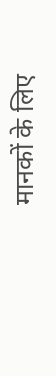मानकों के लिए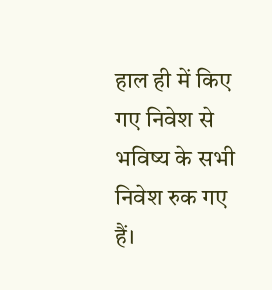हाल ही में किए गए निवेश से भविष्य के सभी निवेश रुक गए हैं।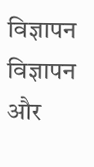विज्ञापन
विज्ञापन
और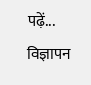पढ़ें...
विज्ञापन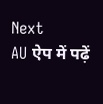Next
AU ऐप में पढ़ें